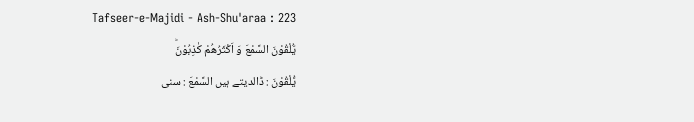Tafseer-e-Majidi - Ash-Shu'araa : 223
یُّلْقُوْنَ السَّمْعَ وَ اَكْثَرُهُمْ كٰذِبُوْنَؕ
يُّلْقُوْنَ : ڈالدیتے ہیں السَّمْعَ : سنی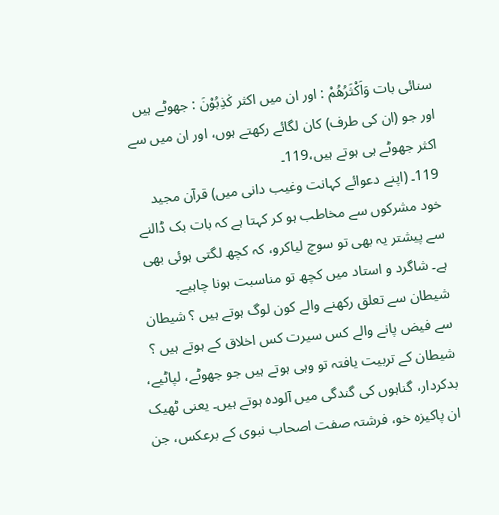سنائی بات وَاَكْثَرُهُمْ : اور ان میں اکثر كٰذِبُوْنَ : جھوٹے ہیں
اور جو (ان کی طرف) کان لگائے رکھتے ہوں، اور ان میں سے اکثر جھوٹے ہی ہوتے ہیں،119۔
119۔ (اپنے دعوائے کہانت وغیب دانی میں) قرآن مجید خود مشرکوں سے مخاطب ہو کر کہتا ہے کہ بات بک ڈالنے سے پیشتر یہ بھی تو سوچ لیاکرو، کہ کچھ لگتی ہوئی بھی ہے۔ شاگرد و استاد میں کچھ تو مناسبت ہونا چاہیے۔ شیطان سے تعلق رکھنے والے کون لوگ ہوتے ہیں ؟ شیطان سے فیض پانے والے کس سیرت کس اخلاق کے ہوتے ہیں ؟ شیطان کے تربیت یافتہ تو وہی ہوتے ہیں جو جھوٹے، لپاٹیے، بدکردار، گناہوں کی گندگی میں آلودہ ہوتے ہیں۔ یعنی ٹھیک ان پاکیزہ خو، فرشتہ صفت اصحاب نبوی کے برعکس، جن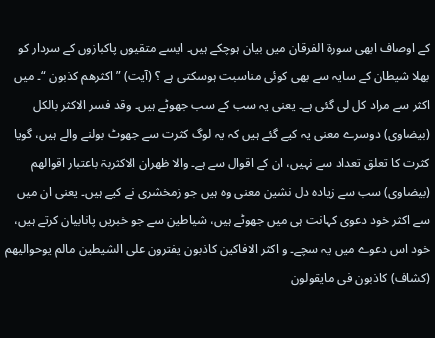کے اوصاف ابھی سورة الفرقان میں بیان ہوچکے ہیں۔ ایسے متقیوں پاکبازوں کے سردار کو بھلا شیطان کے سایہ سے بھی کوئی مناسبت ہوسکتی ہے ؟ (آیت) ” اکثرھم کذبون “۔ میں اکثر سے مراد کل لی گئی ہے۔ یعنی یہ سب کے سب جھوٹے ہیں۔ وقد فسر الاکثر بالکل (بیضاوی) دوسرے معنی یہ کیے گئے ہیں کہ یہ لوگ کثرت سے جھوٹ بولنے والے ہیں، گویا کثرت کا تعلق تعداد سے نہیں، ان کے اقوال سے ہے۔ والا ظھران الاکثربۃ باعتبار اقوالھم (بیضاوی) سب سے زیادہ دل نشین معنی وہ ہیں جو زمخشری نے کیے ہیں۔ یعنی ان میں سے اکثر خود دعوی کہانت ہی میں جھوٹے ہیں، شیاطین سے جو خبریں پانابیان کرتے ہیں، خود اس دعوے میں یہ سچے۔ و اکثر الافاکین کاذبون یفترون علی الشیطین مالم یوحوالیھم (کشاف) کاذبون فی مایقولون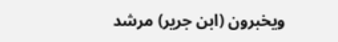ویخبرون (ابن جریر) مرشد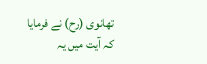تھانوی (رح) نے فرمایا کہ آیت میں یہ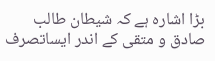بڑا اشارہ ہے کہ شیطان طالب صادق و متقی کے اندر ایساتصرف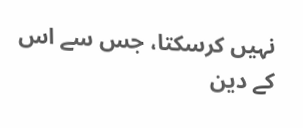نہیں کرسکتا، جس سے اس کے دین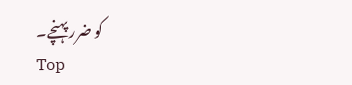کو ضرر پہنچے۔
Top